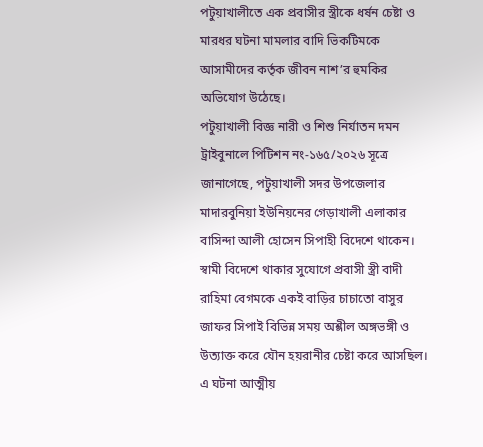পটুয়াখালীতে এক প্রবাসীর স্ত্রীকে ধর্ষন চেষ্টা ও মারধর ঘটনা মামলার বাদি ভিকটিমকে আসামীদের কর্তৃক জীবন নাশ’র হুমকির অভিযোগ উঠেছে।
পটুয়াখালী বিজ্ঞ নারী ও শিশু নির্যাতন দমন ট্রাইবুনালে পিটিশন নং-১৬৫/২০২৬ সূত্রে জানাগেছে, পটুয়াখালী সদর উপজেলার মাদারবুনিয়া ইউনিয়নের গেড়াখালী এলাকার বাসিন্দা আলী হোসেন সিপাহী বিদেশে থাকেন। স্বামী বিদেশে থাকার সুযোগে প্রবাসী স্ত্রী বাদী রাহিমা বেগমকে একই বাড়ির চাচাতো বাসুর জাফর সিপাই বিভিন্ন সময় অশ্লীল অঙ্গভঙ্গী ও উত্যাক্ত করে যৌন হয়রানীর চেষ্টা করে আসছিল। এ ঘটনা আত্মীয়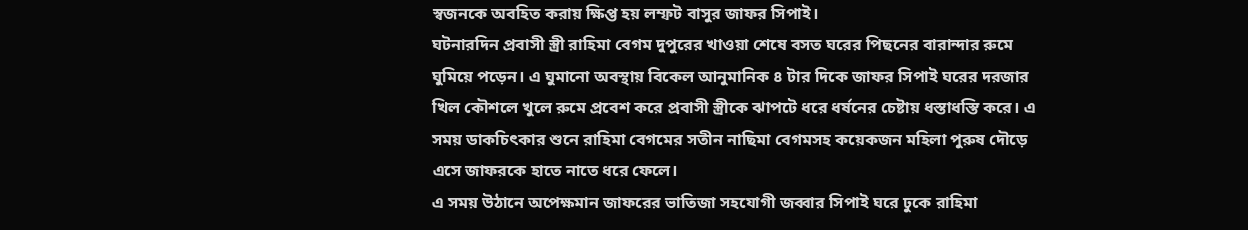স্বজনকে অবহিত করায় ক্ষিপ্ত হয় লম্ফট বাসুর জাফর সিপাই।
ঘটনারদিন প্রবাসী স্ত্রী রাহিমা বেগম দুপুরের খাওয়া শেষে বসত ঘরের পিছনের বারান্দার রুমে ঘুমিয়ে পড়েন। এ ঘুমানো অবস্থায় বিকেল আনুমানিক ৪ টার দিকে জাফর সিপাই ঘরের দরজার খিল কৌশলে খুলে রুমে প্রবেশ করে প্রবাসী স্ত্রীকে ঝাপটে ধরে ধর্ষনের চেষ্টায় ধস্তাধস্তি করে। এ সময় ডাকচিৎকার শুনে রাহিমা বেগমের সতীন নাছিমা বেগমসহ কয়েকজন মহিলা পুরুষ দৌড়ে এসে জাফরকে হাতে নাতে ধরে ফেলে।
এ সময় উঠানে অপেক্ষমান জাফরের ভাতিজা সহযোগী জব্বার সিপাই ঘরে ঢুকে রাহিমা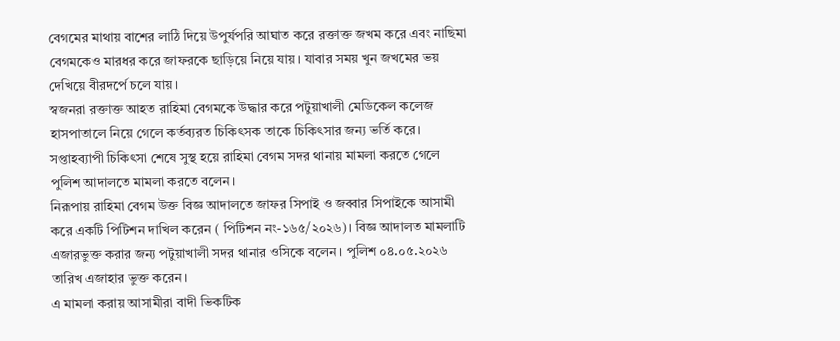বেগমের মাথায় বাশের লাঠি দিয়ে উপুর্যপরি আঘাত করে রক্তাক্ত জখম করে এবং নাছিমা বেগমকেও মারধর করে জাফরকে ছাড়িয়ে নিয়ে যায়। যাবার সময় খুন জখমের ভয় দেখিয়ে বীরদর্পে চলে যায়।
স্বজনরা রক্তাক্ত আহত রাহিমা বেগমকে উদ্ধার করে পটুয়াখালী মেডিকেল কলেজ হাসপাতালে নিয়ে গেলে কর্তব্যরত চিকিৎসক তাকে চিকিৎসার জন্য ভর্তি করে। সপ্তাহব্যাপী চিকিৎসা শেষে সুস্থ হয়ে রাহিমা বেগম সদর থানায় মামলা করতে গেলে পুলিশ আদালতে মামলা করতে বলেন।
নিরূপায় রাহিমা বেগম উক্ত বিজ্ঞ আদালতে জাফর সিপাই ও জব্বার সিপাইকে আসামী করে একটি পিটিশন দাখিল করেন ( পিটিশন নং-১৬৫/২০২৬)। বিজ্ঞ আদালত মামলাটি এজারভুক্ত করার জন্য পটুয়াখালী সদর থানার ওসিকে বলেন। পুলিশ ০৪.০৫.২০২৬ তারিখ এজাহার ভুক্ত করেন।
এ মামলা করায় আসামীরা বাদী ভিকটিক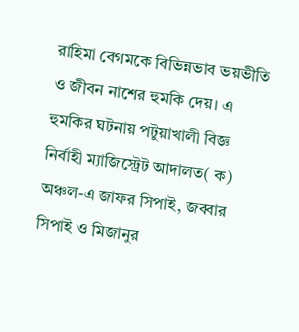রাহিমা বেগমকে বিভিন্নভাব ভয়ভীতি ও জীবন নাশের হুমকি দেয়। এ হুমকির ঘটনায় পটুয়াখালী বিজ্ঞ নির্বাহী ম্যাজিস্ট্রেট আদালত( ক) অঞ্চল-এ জাফর সিপাই, জব্বার সিপাই ও মিজানুর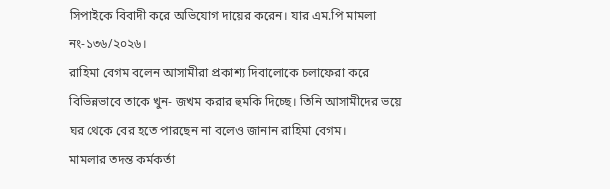সিপাইকে বিবাদী করে অভিযোগ দায়ের করেন। যার এম.পি মামলা নং-১৩৬/২০২৬।
রাহিমা বেগম বলেন আসামীরা প্রকাশ্য দিবালোকে চলাফেরা করে বিভিন্নভাবে তাকে খুন- জখম করার হুমকি দিচ্ছে। তিনি আসামীদের ভয়ে ঘর থেকে বের হতে পারছেন না বলেও জানান রাহিমা বেগম।
মামলার তদন্ত কর্মকর্তা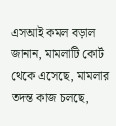এসআই কমল বড়াল জানান, মামলাটি কোর্ট থেকে এসেছে, মামলার তদন্ত কাজ চলছে,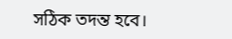সঠিক তদন্ত হবে।